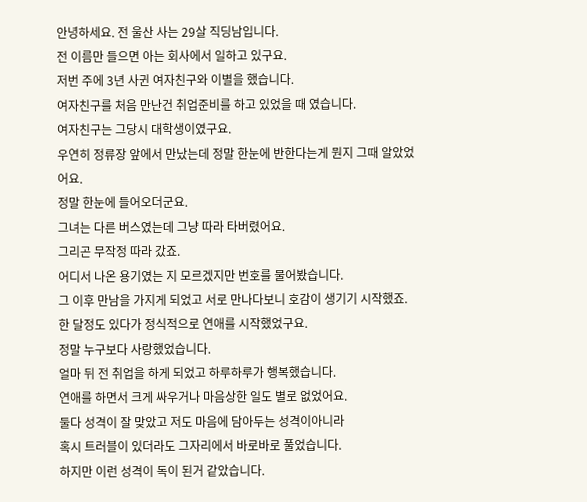안녕하세요. 전 울산 사는 29살 직딩남입니다.
전 이름만 들으면 아는 회사에서 일하고 있구요.
저번 주에 3년 사귄 여자친구와 이별을 했습니다.
여자친구를 처음 만난건 취업준비를 하고 있었을 때 였습니다.
여자친구는 그당시 대학생이였구요.
우연히 정류장 앞에서 만났는데 정말 한눈에 반한다는게 뭔지 그때 알았었어요.
정말 한눈에 들어오더군요.
그녀는 다른 버스였는데 그냥 따라 타버렸어요.
그리곤 무작정 따라 갔죠.
어디서 나온 용기였는 지 모르겠지만 번호를 물어봤습니다.
그 이후 만남을 가지게 되었고 서로 만나다보니 호감이 생기기 시작했죠.
한 달정도 있다가 정식적으로 연애를 시작했었구요.
정말 누구보다 사랑했었습니다.
얼마 뒤 전 취업을 하게 되었고 하루하루가 행복했습니다.
연애를 하면서 크게 싸우거나 마음상한 일도 별로 없었어요.
둘다 성격이 잘 맞았고 저도 마음에 담아두는 성격이아니라
혹시 트러블이 있더라도 그자리에서 바로바로 풀었습니다.
하지만 이런 성격이 독이 된거 같았습니다.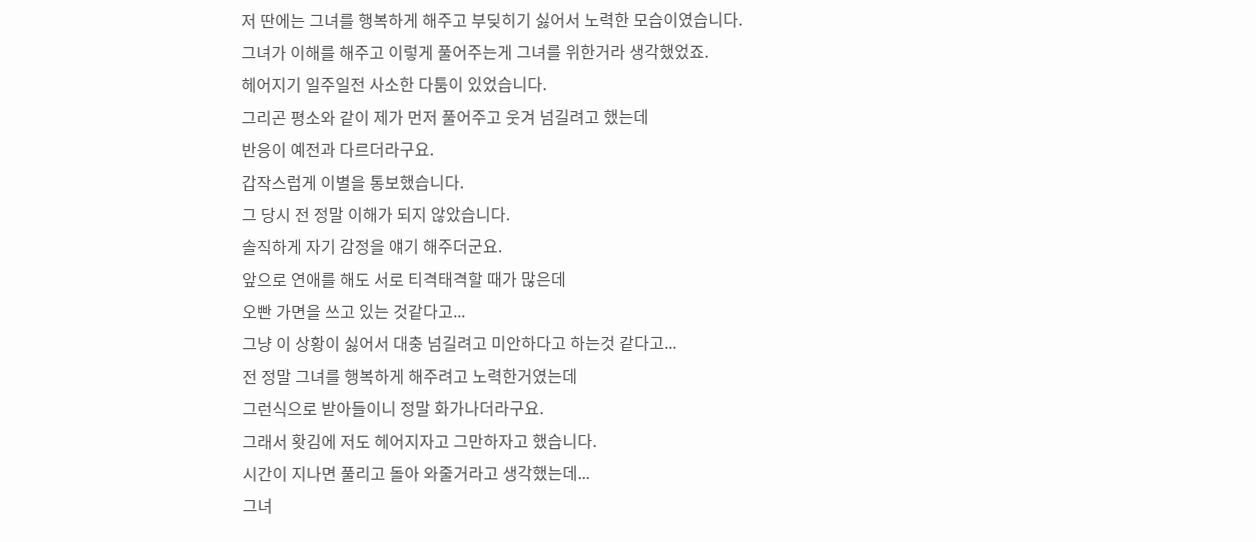저 딴에는 그녀를 행복하게 해주고 부딪히기 싫어서 노력한 모습이였습니다.
그녀가 이해를 해주고 이렇게 풀어주는게 그녀를 위한거라 생각했었죠.
헤어지기 일주일전 사소한 다툼이 있었습니다.
그리곤 평소와 같이 제가 먼저 풀어주고 웃겨 넘길려고 했는데
반응이 예전과 다르더라구요.
갑작스럽게 이별을 통보했습니다.
그 당시 전 정말 이해가 되지 않았습니다.
솔직하게 자기 감정을 얘기 해주더군요.
앞으로 연애를 해도 서로 티격태격할 때가 많은데
오빤 가면을 쓰고 있는 것같다고...
그냥 이 상황이 싫어서 대충 넘길려고 미안하다고 하는것 같다고...
전 정말 그녀를 행복하게 해주려고 노력한거였는데
그런식으로 받아들이니 정말 화가나더라구요.
그래서 홧김에 저도 헤어지자고 그만하자고 했습니다.
시간이 지나면 풀리고 돌아 와줄거라고 생각했는데...
그녀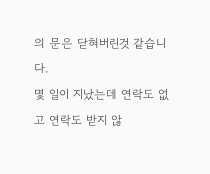의 문은 닫혀버린것 같습니다.
몇 일이 지났는데 연락도 없고 연락도 받지 않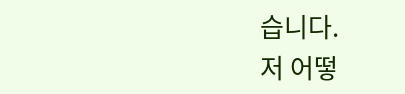습니다.
저 어떻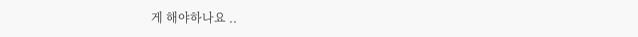게 해야하나요 ..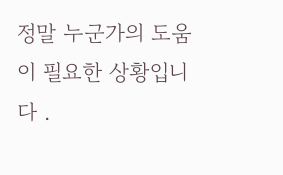정말 누군가의 도움이 필요한 상황입니다 .